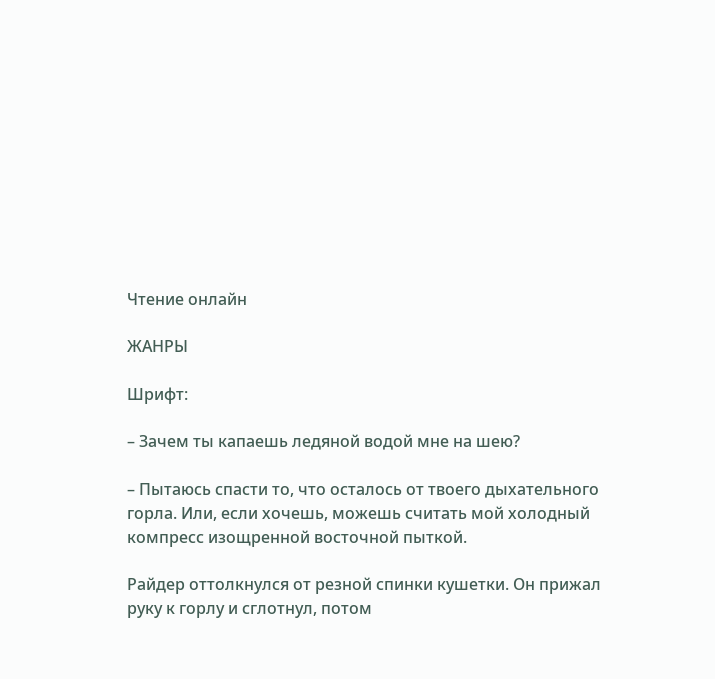Чтение онлайн

ЖАНРЫ

Шрифт:

– Зачем ты капаешь ледяной водой мне на шею?

– Пытаюсь спасти то, что осталось от твоего дыхательного горла. Или, если хочешь, можешь считать мой холодный компресс изощренной восточной пыткой.

Райдер оттолкнулся от резной спинки кушетки. Он прижал руку к горлу и сглотнул, потом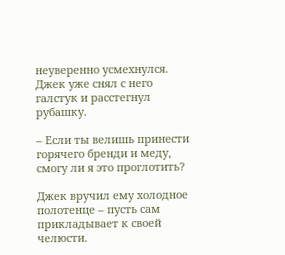неуверенно усмехнулся. Джек уже снял с него галстук и расстегнул рубашку.

– Если ты велишь принести горячего бренди и меду, смогу ли я это проглотить?

Джек вручил ему холодное полотенце – пусть сам прикладывает к своей челюсти.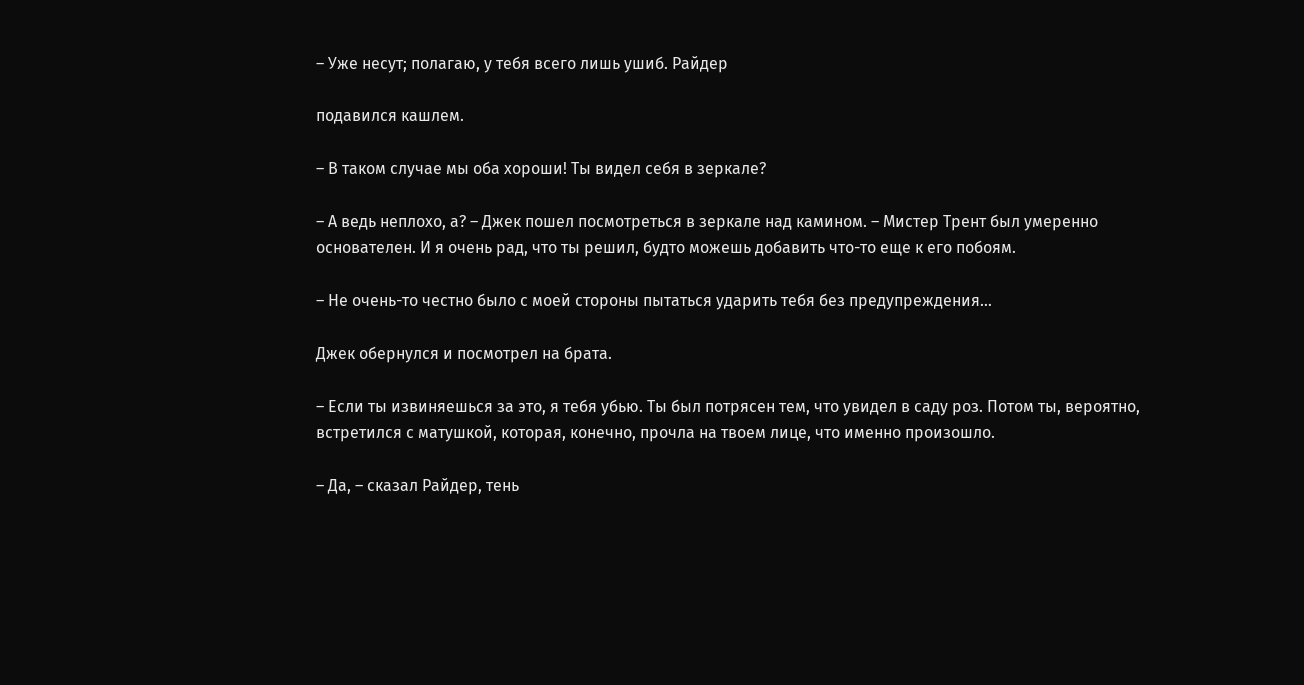– Уже несут; полагаю, у тебя всего лишь ушиб. Райдер

подавился кашлем.

– В таком случае мы оба хороши! Ты видел себя в зеркале?

– А ведь неплохо, а? – Джек пошел посмотреться в зеркале над камином. – Мистер Трент был умеренно основателен. И я очень рад, что ты решил, будто можешь добавить что-то еще к его побоям.

– Не очень-то честно было с моей стороны пытаться ударить тебя без предупреждения…

Джек обернулся и посмотрел на брата.

– Если ты извиняешься за это, я тебя убью. Ты был потрясен тем, что увидел в саду роз. Потом ты, вероятно, встретился с матушкой, которая, конечно, прочла на твоем лице, что именно произошло.

– Да, – сказал Райдер, тень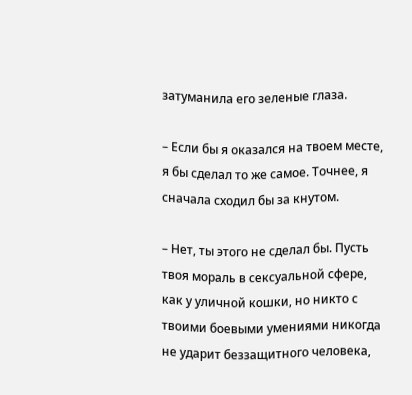затуманила его зеленые глаза.

– Если бы я оказался на твоем месте, я бы сделал то же самое. Точнее, я сначала сходил бы за кнутом.

– Нет, ты этого не сделал бы. Пусть твоя мораль в сексуальной сфере, как у уличной кошки, но никто с твоими боевыми умениями никогда не ударит беззащитного человека,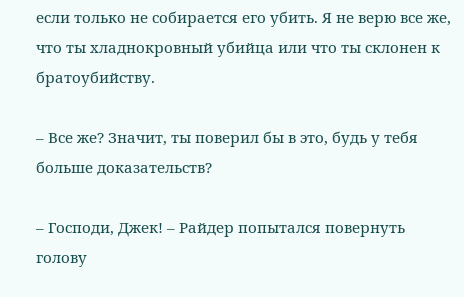если только не собирается его убить. Я не верю все же, что ты хладнокровный убийца или что ты склонен к братоубийству.

– Все же? Значит, ты поверил бы в это, будь у тебя больше доказательств?

– Господи, Джек! – Райдер попытался повернуть голову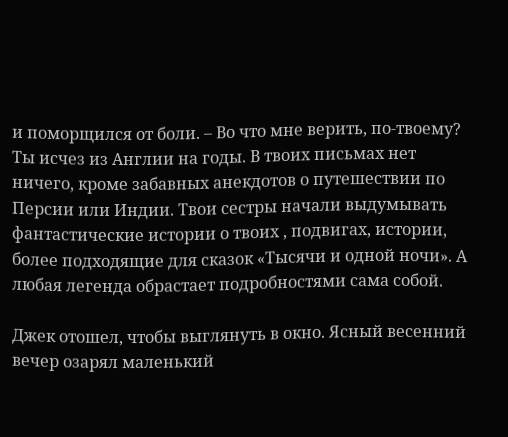и поморщился от боли. – Во что мне верить, по-твоему? Ты исчез из Англии на годы. В твоих письмах нет ничего, кроме забавных анекдотов о путешествии по Персии или Индии. Твои сестры начали выдумывать фантастические истории о твоих , подвигах, истории, более подходящие для сказок «Тысячи и одной ночи». А любая легенда обрастает подробностями сама собой.

Джек отошел, чтобы выглянуть в окно. Ясный весенний вечер озарял маленький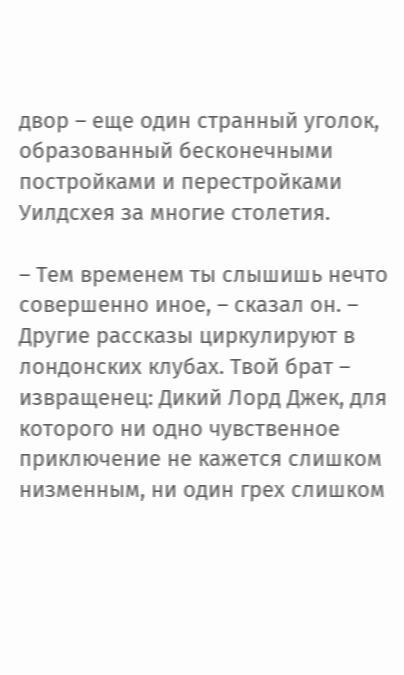двор – еще один странный уголок, образованный бесконечными постройками и перестройками Уилдсхея за многие столетия.

– Тем временем ты слышишь нечто совершенно иное, – сказал он. – Другие рассказы циркулируют в лондонских клубах. Твой брат – извращенец: Дикий Лорд Джек, для которого ни одно чувственное приключение не кажется слишком низменным, ни один грех слишком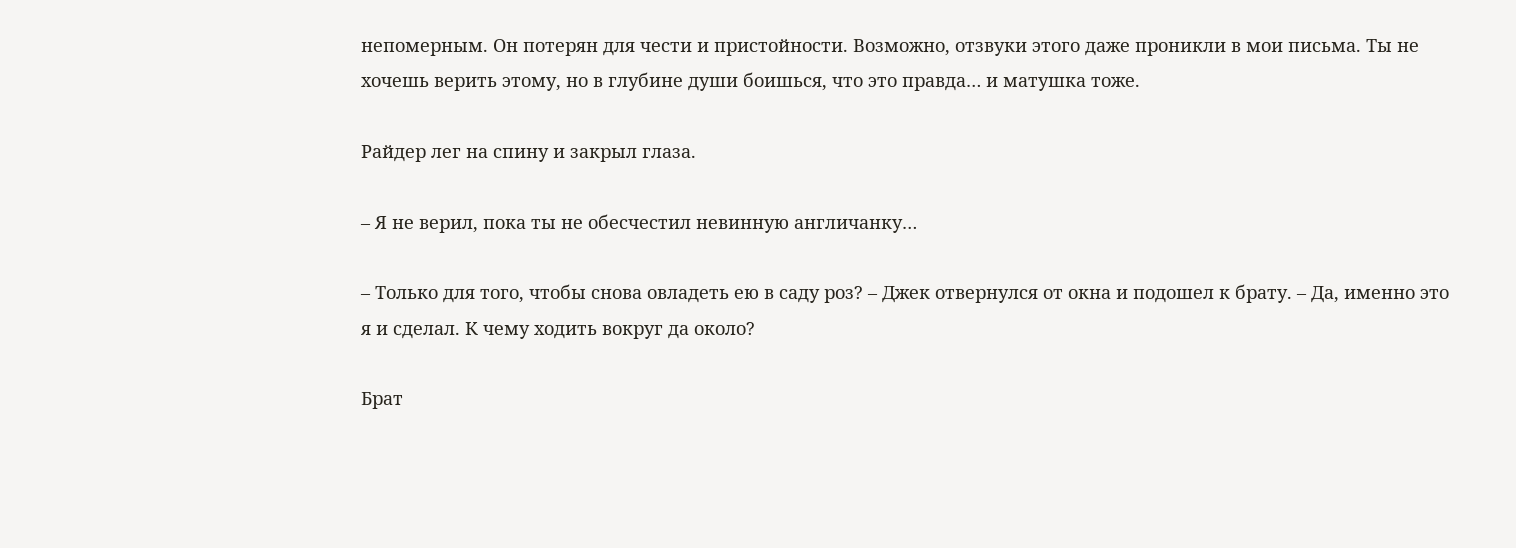непомерным. Он потерян для чести и пристойности. Возможно, отзвуки этого даже проникли в мои письма. Ты не хочешь верить этому, но в глубине души боишься, что это правда… и матушка тоже.

Райдер лег на спину и закрыл глаза.

– Я не верил, пока ты не обесчестил невинную англичанку…

– Только для того, чтобы снова овладеть ею в саду роз? – Джек отвернулся от окна и подошел к брату. – Да, именно это я и сделал. К чему ходить вокруг да около?

Брат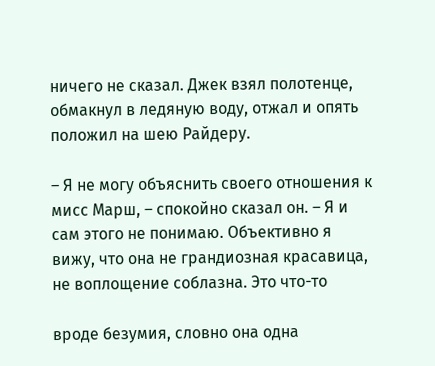ничего не сказал. Джек взял полотенце, обмакнул в ледяную воду, отжал и опять положил на шею Райдеру.

– Я не могу объяснить своего отношения к мисс Марш, – спокойно сказал он. – Я и сам этого не понимаю. Объективно я вижу, что она не грандиозная красавица, не воплощение соблазна. Это что-то

вроде безумия, словно она одна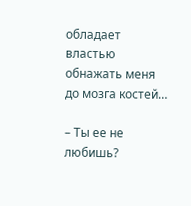обладает властью обнажать меня до мозга костей…

– Ты ее не любишь?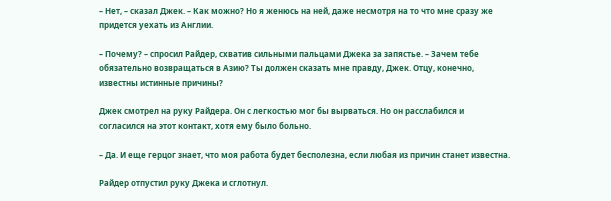– Нет, – сказал Джек. – Как можно? Но я женюсь на ней, даже несмотря на то что мне сразу же придется уехать из Англии.

– Почему? – спросил Райдер, схватив сильными пальцами Джека за запястье. – Зачем тебе обязательно возвращаться в Азию? Ты должен сказать мне правду, Джек. Отцу, конечно, известны истинные причины?

Джек смотрел на руку Райдера. Он с легкостью мог бы вырваться. Но он расслабился и согласился на этот контакт, хотя ему было больно.

– Да. И еще герцог знает, что моя работа будет бесполезна, если любая из причин станет известна.

Райдер отпустил руку Джека и сглотнул.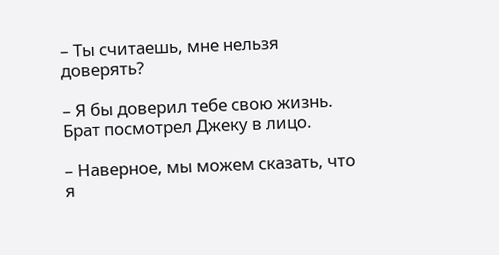– Ты считаешь, мне нельзя доверять?

– Я бы доверил тебе свою жизнь. Брат посмотрел Джеку в лицо.

– Наверное, мы можем сказать, что я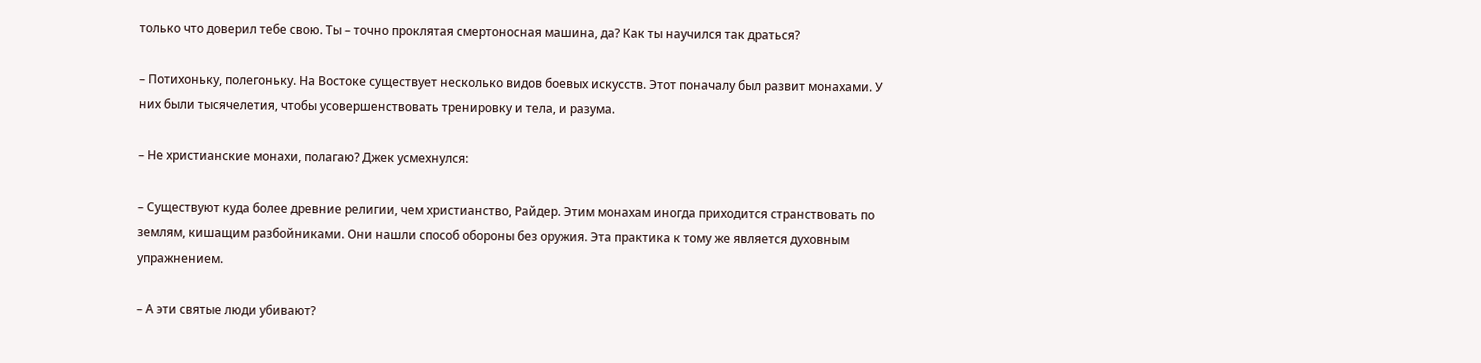только что доверил тебе свою. Ты – точно проклятая смертоносная машина, да? Как ты научился так драться?

– Потихоньку, полегоньку. На Востоке существует несколько видов боевых искусств. Этот поначалу был развит монахами. У них были тысячелетия, чтобы усовершенствовать тренировку и тела, и разума.

– Не христианские монахи, полагаю? Джек усмехнулся:

– Существуют куда более древние религии, чем христианство, Райдер. Этим монахам иногда приходится странствовать по землям, кишащим разбойниками. Они нашли способ обороны без оружия. Эта практика к тому же является духовным упражнением.

– А эти святые люди убивают?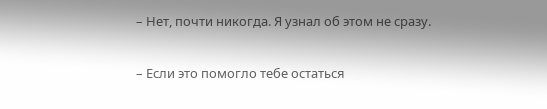– Нет, почти никогда. Я узнал об этом не сразу.

– Если это помогло тебе остаться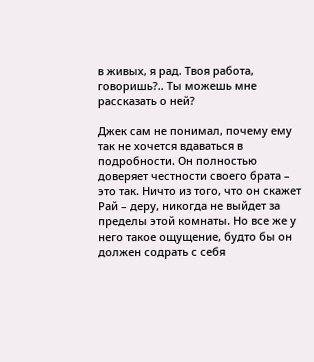в живых, я рад. Твоя работа, говоришь?.. Ты можешь мне рассказать о ней?

Джек сам не понимал, почему ему так не хочется вдаваться в подробности. Он полностью доверяет честности своего брата – это так. Ничто из того, что он скажет Рай – деру, никогда не выйдет за пределы этой комнаты. Но все же у него такое ощущение, будто бы он должен содрать с себя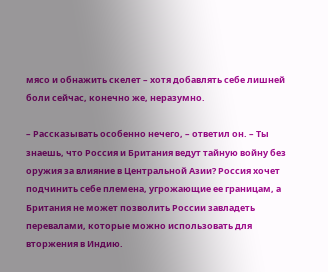мясо и обнажить скелет – хотя добавлять себе лишней боли сейчас, конечно же, неразумно.

– Рассказывать особенно нечего, – ответил он. – Ты знаешь, что Россия и Британия ведут тайную войну без оружия за влияние в Центральной Азии? Россия хочет подчинить себе племена, угрожающие ее границам, а Британия не может позволить России завладеть перевалами, которые можно использовать для вторжения в Индию.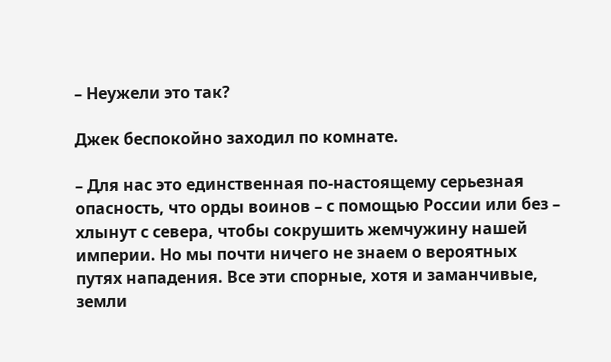– Неужели это так?

Джек беспокойно заходил по комнате.

– Для нас это единственная по-настоящему серьезная опасность, что орды воинов – с помощью России или без – хлынут с севера, чтобы сокрушить жемчужину нашей империи. Но мы почти ничего не знаем о вероятных путях нападения. Все эти спорные, хотя и заманчивые, земли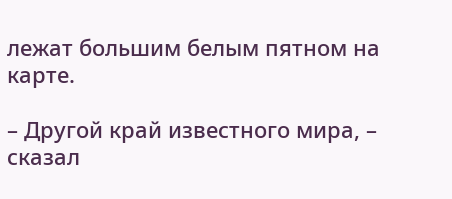лежат большим белым пятном на карте.

– Другой край известного мира, – сказал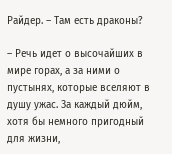Райдер. – Там есть драконы?

– Речь идет о высочайших в мире горах, а за ними о пустынях, которые вселяют в душу ужас. За каждый дюйм, хотя бы немного пригодный для жизни,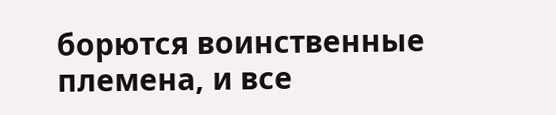борются воинственные племена, и все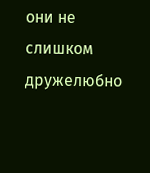они не слишком дружелюбно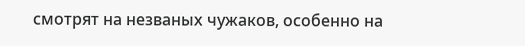смотрят на незваных чужаков, особенно на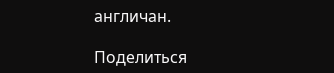англичан.

Поделиться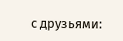с друзьями: